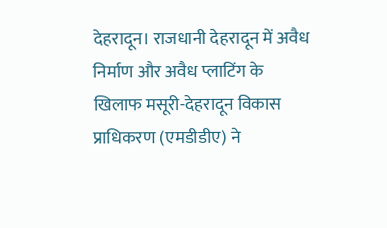देहरादून। राजधानी देहरादून में अवैध निर्माण और अवैध प्लाटिंग के खिलाफ मसूरी-देहरादून विकास प्राधिकरण (एमडीडीए) ने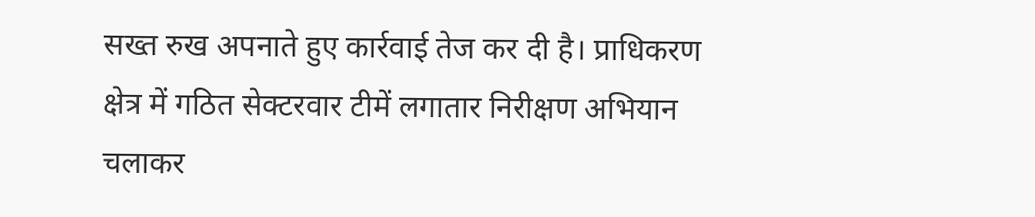सख्त रुख अपनाते हुए कार्रवाई तेज कर दी है। प्राधिकरण क्षेत्र में गठित सेक्टरवार टीमें लगातार निरीक्षण अभियान चलाकर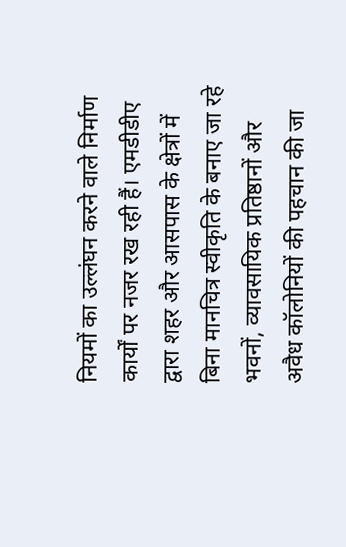नियमों का उल्लंघन करने वाले निर्माण कार्यों पर नजर रख रही हैं। एमडीडीए द्वारा शहर और आसपास के क्षेत्रों में बिना मानचित्र स्वीकृति के बनाए जा रहे भवनों, व्यावसायिक प्रतिष्ठानों और अवैध कॉलोनियों की पहचान की जा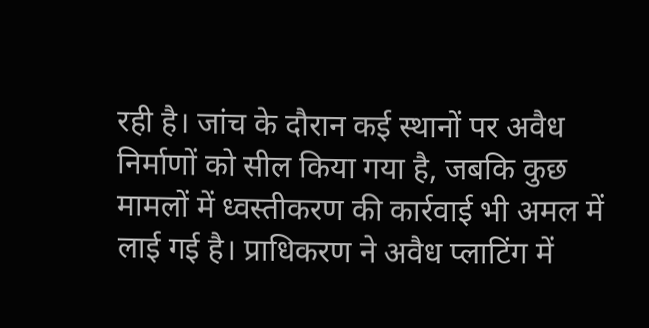रही है। जांच के दौरान कई स्थानों पर अवैध निर्माणों को सील किया गया है, जबकि कुछ मामलों में ध्वस्तीकरण की कार्रवाई भी अमल में लाई गई है। प्राधिकरण ने अवैध प्लाटिंग में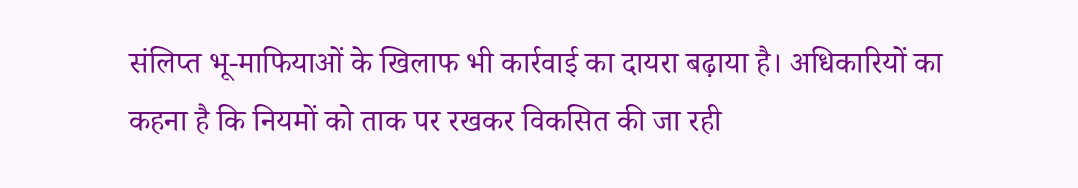संलिप्त भू-माफियाओं के खिलाफ भी कार्रवाई का दायरा बढ़ाया है। अधिकारियों का कहना है कि नियमों को ताक पर रखकर विकसित की जा रही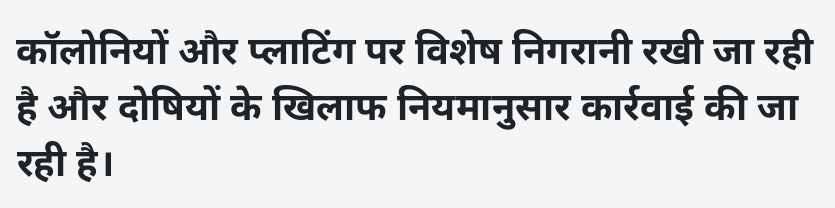कॉलोनियों और प्लाटिंग पर विशेष निगरानी रखी जा रही है और दोषियों के खिलाफ नियमानुसार कार्रवाई की जा रही है।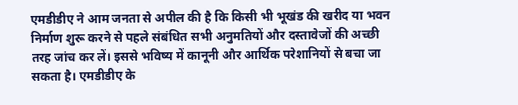एमडीडीए ने आम जनता से अपील की है कि किसी भी भूखंड की खरीद या भवन निर्माण शुरू करने से पहले संबंधित सभी अनुमतियों और दस्तावेजों की अच्छी तरह जांच कर लें। इससे भविष्य में कानूनी और आर्थिक परेशानियों से बचा जा सकता है। एमडीडीए के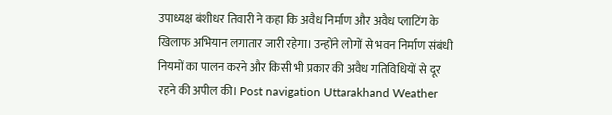उपाध्यक्ष बंशीधर तिवारी ने कहा कि अवैध निर्माण और अवैध प्लाटिंग के खिलाफ अभियान लगातार जारी रहेगा। उन्होंने लोगों से भवन निर्माण संबंधी नियमों का पालन करने और किसी भी प्रकार की अवैध गतिविधियों से दूर रहने की अपील की। Post navigation Uttarakhand Weather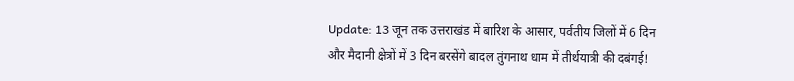Update: 13 जून तक उत्तराखंड में बारिश के आसार, पर्वतीय जिलों में 6 दिन और मैदानी क्षेत्रों में 3 दिन बरसेंगे बादल तुंगनाथ धाम में तीर्थयात्री की दबंगई!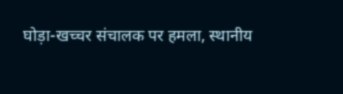घोड़ा-खच्चर संचालक पर हमला, स्थानीय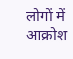लोगों में आक्रोश